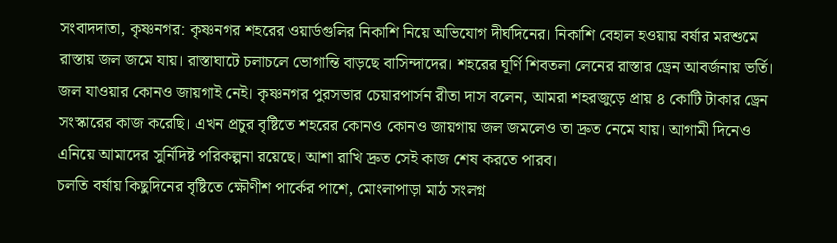সংবাদদাতা, কৃষ্ণনগর: কৃষ্ণনগর শহরের ওয়ার্ডগুলির নিকাশি নিয়ে অভিযোগ দীর্ঘদিনের। নিকাশি বেহাল হওয়ায় বর্ষার মরশুমে রাস্তায় জল জমে যায়। রাস্তাঘাটে চলাচলে ভোগান্তি বাড়ছে বাসিন্দাদের। শহরের ঘূর্ণি শিবতলা লেনের রাস্তার ড্রেন আবর্জনায় ভর্তি। জল যাওয়ার কোনও জায়গাই নেই। কৃষ্ণনগর পুরসভার চেয়ারপার্সন রীতা দাস বলেন, আমরা শহরজুড়ে প্রায় ৪ কোটি টাকার ড্রেন সংস্কারের কাজ করেছি। এখন প্রচুর বৃষ্টিতে শহরের কোনও কোনও জায়গায় জল জমলেও তা দ্রুত নেমে যায়। আগামী দিনেও এনিয়ে আমাদের সুর্নিদিষ্ট পরিকল্পনা রয়েছে। আশা রাখি দ্রুত সেই কাজ শেষ করতে পারব।
চলতি বর্ষায় কিছুদিনের বৃষ্টিতে ক্ষৌণীশ পার্কের পাশে, মোংলাপাড়া মাঠ সংলগ্ন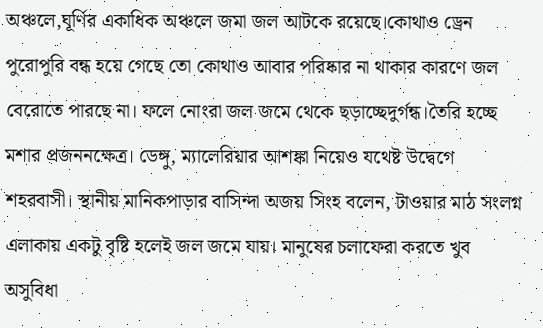অঞ্চলে,ঘূর্ণির একাধিক অঞ্চলে জমা জল আটকে রয়েছে।কোথাও ড্রেন পুরোপুরি বন্ধ হয়ে গেছে তো কোথাও আবার পরিষ্কার না থাকার কারণে জল বেরোতে পারছে না। ফলে নোংরা জল জমে থেকে ছড়াচ্ছেদুর্গন্ধ।তৈরি হচ্ছে মশার প্রজননক্ষেত্র। ডেঙ্গু, ম্যালেরিয়ার আশঙ্কা নিয়েও যথেষ্ট উদ্বেগে শহরবাসী। স্থানীয় মানিকপাড়ার বাসিন্দা অজয় সিংহ বলেন, টাওয়ার মাঠ সংলগ্ন এলাকায় একটু বৃষ্টি হলেই জল জমে যায়। মানুষের চলাফেরা করতে খুব অসুবিধা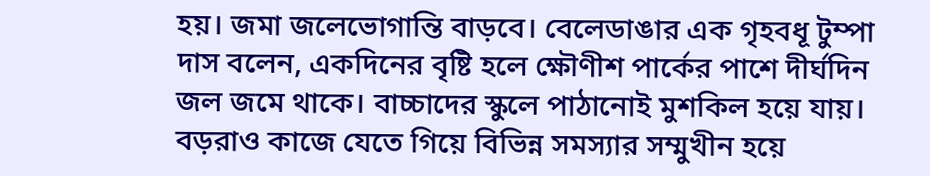হয়। জমা জলেভোগান্তি বাড়বে। বেলেডাঙার এক গৃহবধূ টুম্পা দাস বলেন, একদিনের বৃষ্টি হলে ক্ষৌণীশ পার্কের পাশে দীর্ঘদিন জল জমে থাকে। বাচ্চাদের স্কুলে পাঠানোই মুশকিল হয়ে যায়। বড়রাও কাজে যেতে গিয়ে বিভিন্ন সমস্যার সম্মুখীন হয়ে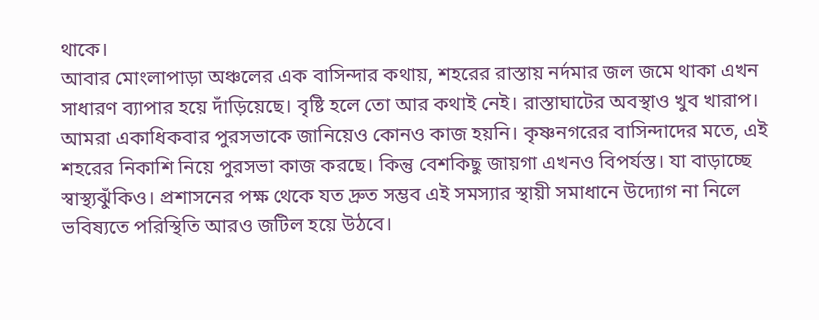থাকে।
আবার মোংলাপাড়া অঞ্চলের এক বাসিন্দার কথায়, শহরের রাস্তায় নর্দমার জল জমে থাকা এখন সাধারণ ব্যাপার হয়ে দাঁড়িয়েছে। বৃষ্টি হলে তো আর কথাই নেই। রাস্তাঘাটের অবস্থাও খুব খারাপ। আমরা একাধিকবার পুরসভাকে জানিয়েও কোনও কাজ হয়নি। কৃষ্ণনগরের বাসিন্দাদের মতে, এই শহরের নিকাশি নিয়ে পুরসভা কাজ করছে। কিন্তু বেশকিছু জায়গা এখনও বিপর্যস্ত। যা বাড়াচ্ছে স্বাস্থ্যঝুঁকিও। প্রশাসনের পক্ষ থেকে যত দ্রুত সম্ভব এই সমস্যার স্থায়ী সমাধানে উদ্যোগ না নিলে ভবিষ্যতে পরিস্থিতি আরও জটিল হয়ে উঠবে।